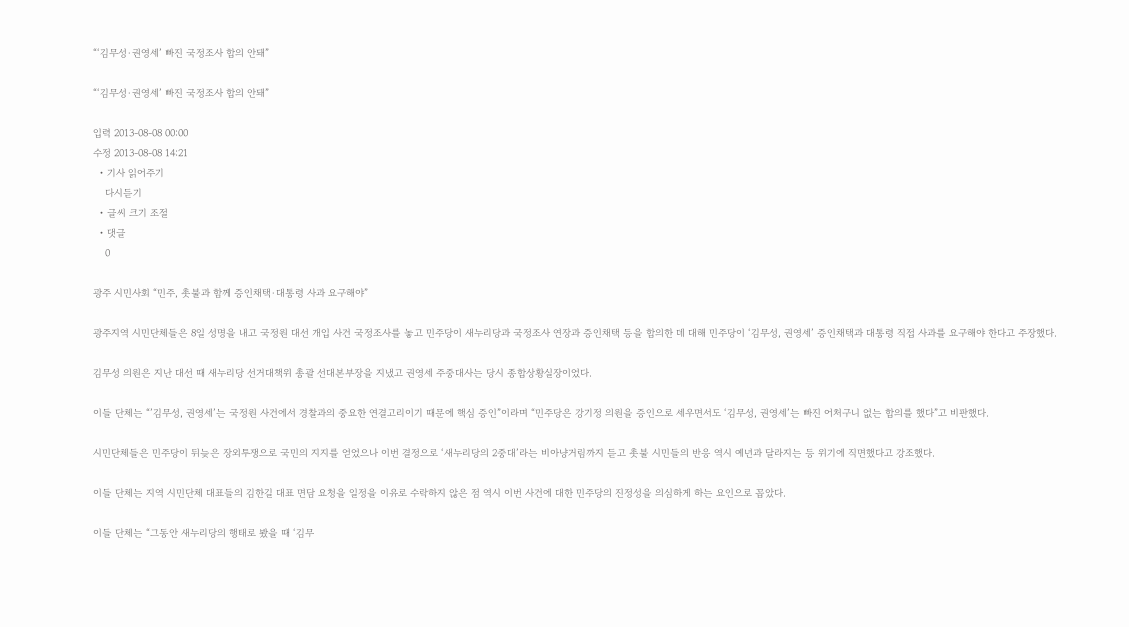“‘김무성·권영세’ 빠진 국정조사 합의 안돼”

“‘김무성·권영세’ 빠진 국정조사 합의 안돼”

입력 2013-08-08 00:00
수정 2013-08-08 14:21
  • 기사 읽어주기
    다시듣기
  • 글씨 크기 조절
  • 댓글
    0

광주 시민사회 “민주, 촛불과 함께 증인채택·대통령 사과 요구해야”

광주지역 시민단체들은 8일 성명을 내고 국정원 대선 개입 사건 국정조사를 놓고 민주당이 새누리당과 국정조사 연장과 증인채택 등을 합의한 데 대해 민주당이 ‘김무성, 권영세’ 증인채택과 대통령 직접 사과를 요구해야 한다고 주장했다.

김무성 의원은 지난 대선 때 새누리당 선거대책위 총괄 선대본부장을 지냈고 권영세 주중대사는 당시 종합상황실장이었다.

이들 단체는 “’김무성, 권영세’는 국정원 사건에서 경찰과의 중요한 연결고리이기 때문에 핵심 증인”이라며 “민주당은 강기정 의원을 증인으로 세우면서도 ‘김무성, 권영세’는 빠진 어처구니 없는 합의를 했다”고 비판했다.

시민단체들은 민주당이 뒤늦은 장외투쟁으로 국민의 지지를 얻었으나 이번 결정으로 ‘새누리당의 2중대’라는 비아냥거림까지 듣고 촛불 시민들의 반응 역시 예년과 달라지는 등 위기에 직면했다고 강조했다.

이들 단체는 지역 시민단체 대표들의 김한길 대표 면담 요청을 일정을 이유로 수락하지 않은 점 역시 이번 사건에 대한 민주당의 진정성을 의심하게 하는 요인으로 꼽았다.

이들 단체는 “그동안 새누리당의 행태로 봤을 때 ‘김무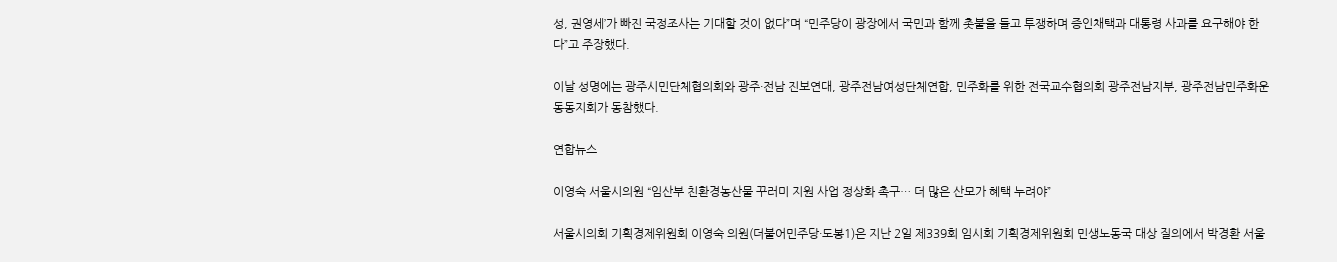성, 권영세’가 빠진 국정조사는 기대할 것이 없다”며 “민주당이 광장에서 국민과 함께 촛불을 들고 투쟁하며 증인채택과 대통령 사과를 요구해야 한다”고 주장했다.

이날 성명에는 광주시민단체협의회와 광주·전남 진보연대, 광주전남여성단체연합, 민주화를 위한 전국교수협의회 광주전남지부, 광주전남민주화운동동지회가 동참했다.

연합뉴스

이영숙 서울시의원 “임산부 친환경농산물 꾸러미 지원 사업 정상화 촉구… 더 많은 산모가 혜택 누려야”

서울시의회 기획경제위원회 이영숙 의원(더불어민주당·도봉1)은 지난 2일 제339회 임시회 기획경제위원회 민생노동국 대상 질의에서 박경환 서울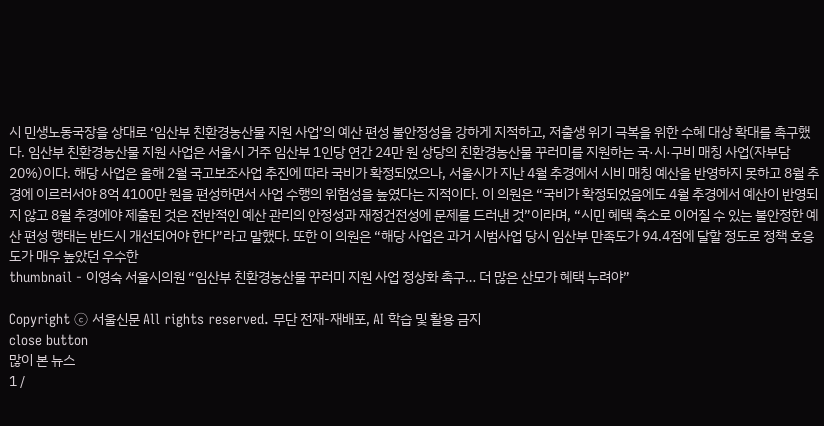시 민생노동국장을 상대로 ‘임산부 친환경농산물 지원 사업’의 예산 편성 불안정성을 강하게 지적하고, 저출생 위기 극복을 위한 수혜 대상 확대를 촉구했다. 임산부 친환경농산물 지원 사업은 서울시 거주 임산부 1인당 연간 24만 원 상당의 친환경농산물 꾸러미를 지원하는 국·시·구비 매칭 사업(자부담 20%)이다. 해당 사업은 올해 2월 국고보조사업 추진에 따라 국비가 확정되었으나, 서울시가 지난 4월 추경에서 시비 매칭 예산을 반영하지 못하고 8월 추경에 이르러서야 8억 4100만 원을 편성하면서 사업 수행의 위험성을 높였다는 지적이다. 이 의원은 “국비가 확정되었음에도 4월 추경에서 예산이 반영되지 않고 8월 추경에야 제출된 것은 전반적인 예산 관리의 안정성과 재정건전성에 문제를 드러낸 것”이라며, “시민 혜택 축소로 이어질 수 있는 불안정한 예산 편성 행태는 반드시 개선되어야 한다”라고 말했다. 또한 이 의원은 “해당 사업은 과거 시범사업 당시 임산부 만족도가 94.4점에 달할 정도로 정책 호응도가 매우 높았던 우수한
thumbnail - 이영숙 서울시의원 “임산부 친환경농산물 꾸러미 지원 사업 정상화 촉구… 더 많은 산모가 혜택 누려야”

Copyright ⓒ 서울신문 All rights reserved. 무단 전재-재배포, AI 학습 및 활용 금지
close button
많이 본 뉴스
1 /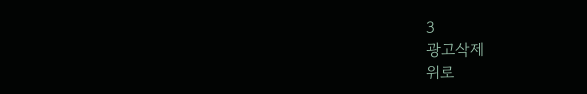3
광고삭제
위로